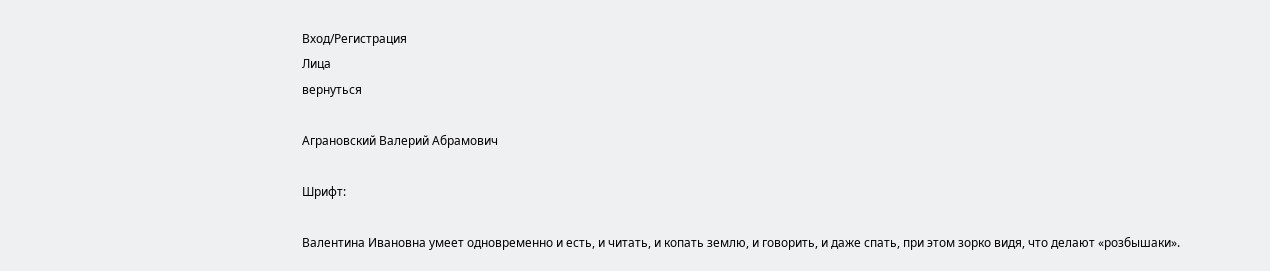Вход/Регистрация
Лица
вернуться

Аграновский Валерий Абрамович

Шрифт:

Валентина Ивановна умеет одновременно и есть, и читать, и копать землю, и говорить, и даже спать, при этом зорко видя, что делают «розбышаки».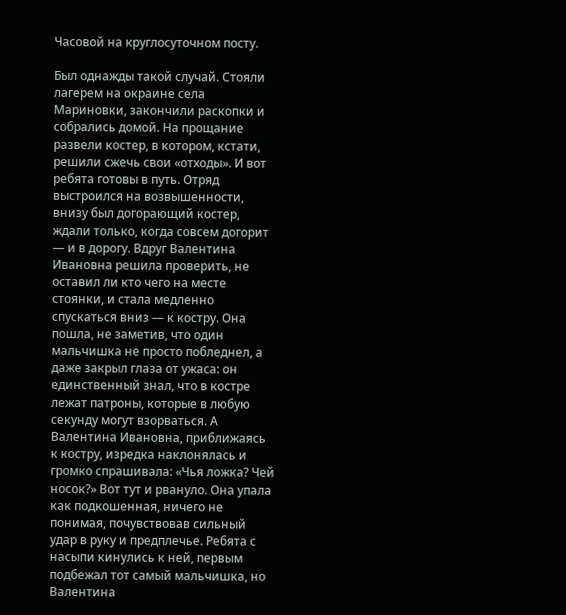Часовой на круглосуточном посту.

Был однажды такой случай. Стояли лагерем на окраине села Мариновки, закончили раскопки и собрались домой. На прощание развели костер, в котором, кстати, решили сжечь свои «отходы». И вот ребята готовы в путь. Отряд выстроился на возвышенности, внизу был догорающий костер, ждали только, когда совсем догорит — и в дорогу. Вдруг Валентина Ивановна решила проверить, не оставил ли кто чего на месте стоянки, и стала медленно спускаться вниз — к костру. Она пошла, не заметив, что один мальчишка не просто побледнел, а даже закрыл глаза от ужаса: он единственный знал, что в костре лежат патроны, которые в любую секунду могут взорваться. А Валентина Ивановна, приближаясь к костру, изредка наклонялась и громко спрашивала: «Чья ложка? Чей носок?» Вот тут и рвануло. Она упала как подкошенная, ничего не понимая, почувствовав сильный удар в руку и предплечье. Ребята с насыпи кинулись к ней, первым подбежал тот самый мальчишка, но Валентина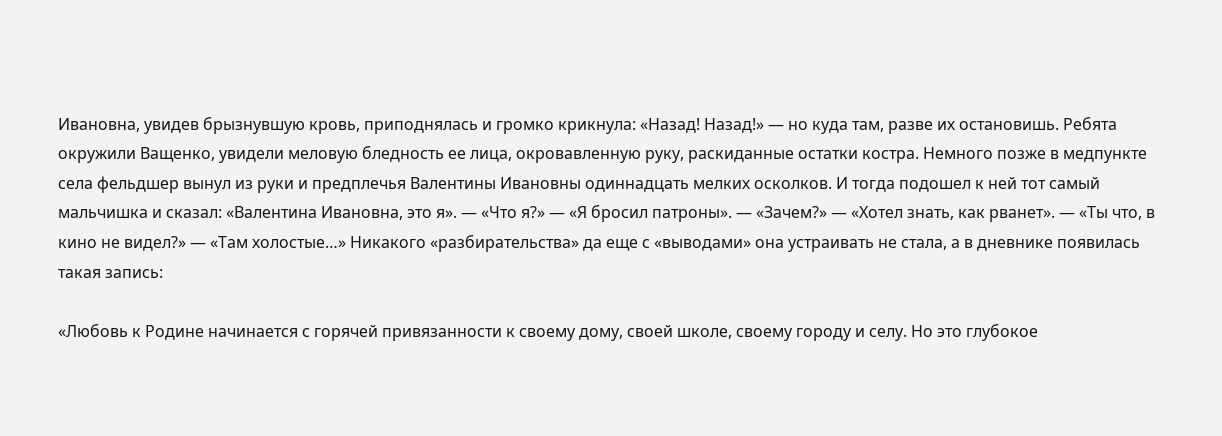Ивановна, увидев брызнувшую кровь, приподнялась и громко крикнула: «Назад! Назад!» — но куда там, разве их остановишь. Ребята окружили Ващенко, увидели меловую бледность ее лица, окровавленную руку, раскиданные остатки костра. Немного позже в медпункте села фельдшер вынул из руки и предплечья Валентины Ивановны одиннадцать мелких осколков. И тогда подошел к ней тот самый мальчишка и сказал: «Валентина Ивановна, это я». — «Что я?» — «Я бросил патроны». — «Зачем?» — «Хотел знать, как рванет». — «Ты что, в кино не видел?» — «Там холостые…» Никакого «разбирательства» да еще с «выводами» она устраивать не стала, а в дневнике появилась такая запись:

«Любовь к Родине начинается с горячей привязанности к своему дому, своей школе, своему городу и селу. Но это глубокое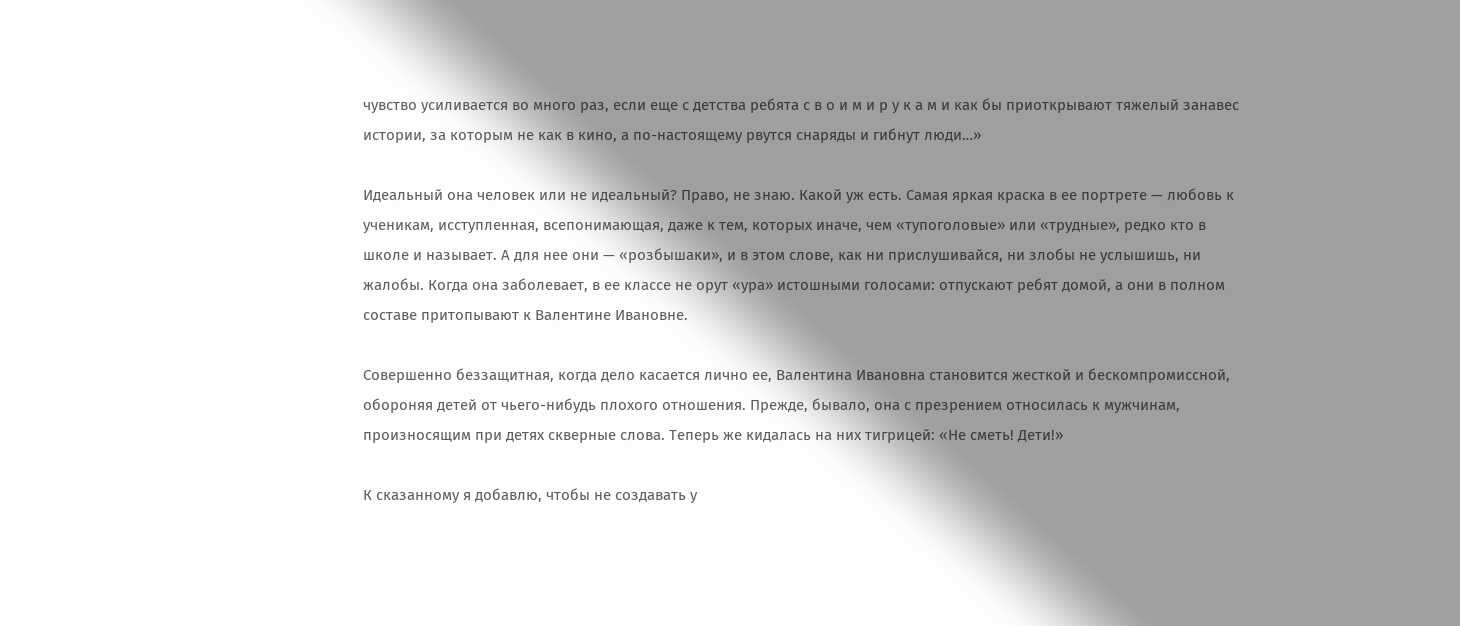чувство усиливается во много раз, если еще с детства ребята с в о и м и р у к а м и как бы приоткрывают тяжелый занавес истории, за которым не как в кино, а по-настоящему рвутся снаряды и гибнут люди…»

Идеальный она человек или не идеальный? Право, не знаю. Какой уж есть. Самая яркая краска в ее портрете — любовь к ученикам, исступленная, всепонимающая, даже к тем, которых иначе, чем «тупоголовые» или «трудные», редко кто в школе и называет. А для нее они — «розбышаки», и в этом слове, как ни прислушивайся, ни злобы не услышишь, ни жалобы. Когда она заболевает, в ее классе не орут «ура» истошными голосами: отпускают ребят домой, а они в полном составе притопывают к Валентине Ивановне.

Совершенно беззащитная, когда дело касается лично ее, Валентина Ивановна становится жесткой и бескомпромиссной, обороняя детей от чьего-нибудь плохого отношения. Прежде, бывало, она с презрением относилась к мужчинам, произносящим при детях скверные слова. Теперь же кидалась на них тигрицей: «Не сметь! Дети!»

К сказанному я добавлю, чтобы не создавать у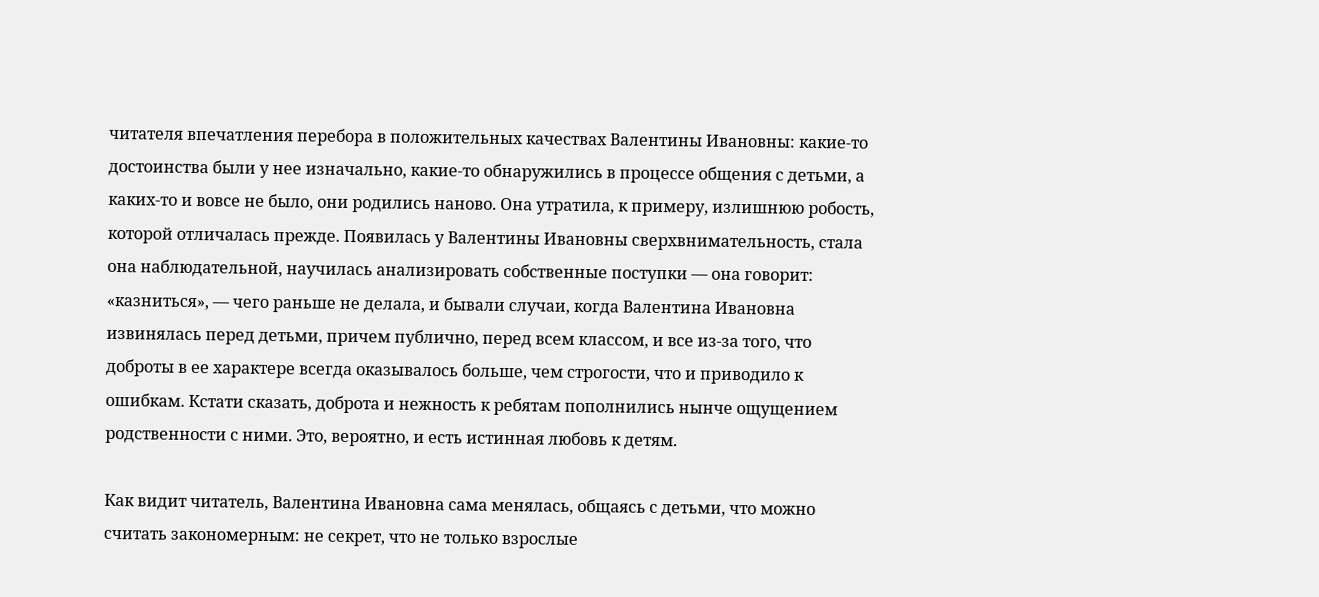читателя впечатления перебора в положительных качествах Валентины Ивановны: какие-то достоинства были у нее изначально, какие-то обнаружились в процессе общения с детьми, а каких-то и вовсе не было, они родились наново. Она утратила, к примеру, излишнюю робость, которой отличалась прежде. Появилась у Валентины Ивановны сверхвнимательность, стала она наблюдательной, научилась анализировать собственные поступки — она говорит: «казниться», — чего раньше не делала, и бывали случаи, когда Валентина Ивановна извинялась перед детьми, причем публично, перед всем классом, и все из-за того, что доброты в ее характере всегда оказывалось больше, чем строгости, что и приводило к ошибкам. Кстати сказать, доброта и нежность к ребятам пополнились нынче ощущением родственности с ними. Это, вероятно, и есть истинная любовь к детям.

Как видит читатель, Валентина Ивановна сама менялась, общаясь с детьми, что можно считать закономерным: не секрет, что не только взрослые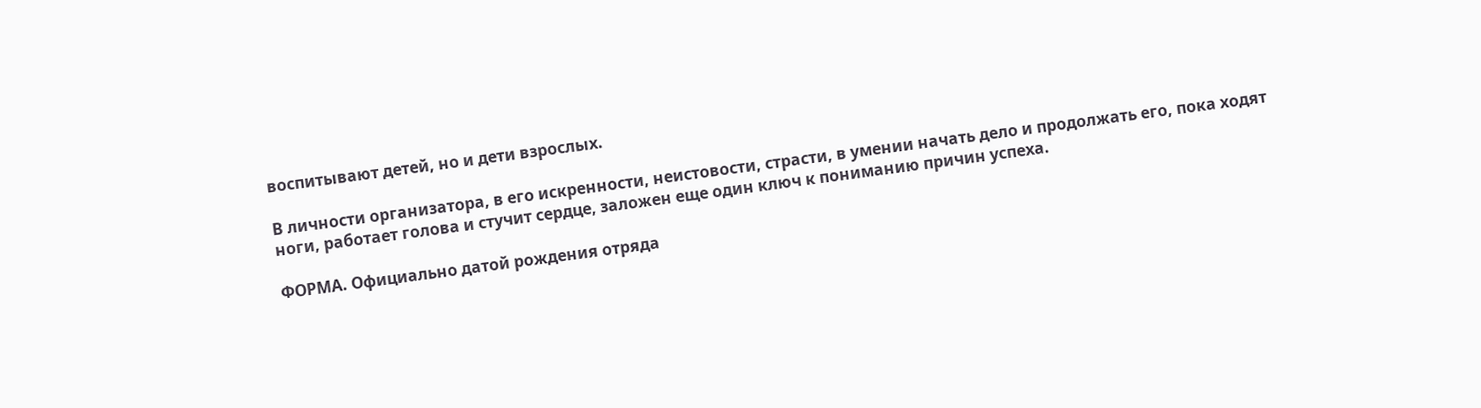воспитывают детей, но и дети взрослых.

В личности организатора, в его искренности, неистовости, страсти, в умении начать дело и продолжать его, пока ходят ноги, работает голова и стучит сердце, заложен еще один ключ к пониманию причин успеха.

ФОРМА. Официально датой рождения отряда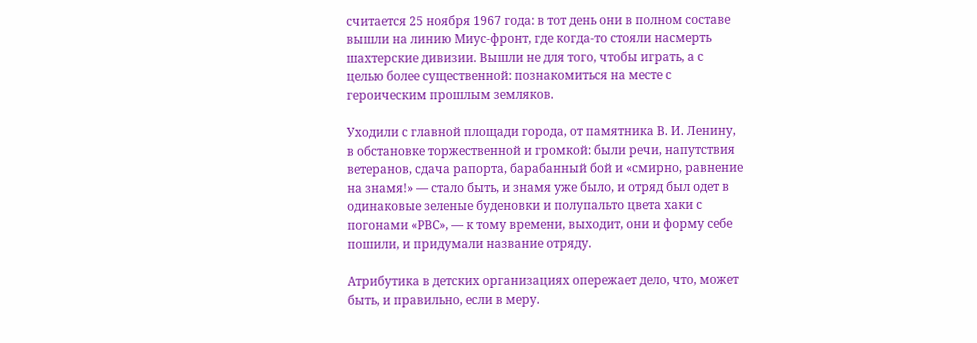считается 25 ноября 1967 года: в тот день они в полном составе вышли на линию Миус-фронт, где когда-то стояли насмерть шахтерские дивизии. Вышли не для того, чтобы играть, а с целью более существенной: познакомиться на месте с героическим прошлым земляков.

Уходили с главной площади города, от памятника В. И. Ленину, в обстановке торжественной и громкой: были речи, напутствия ветеранов, сдача рапорта, барабанный бой и «смирно, равнение на знамя!» — стало быть, и знамя уже было, и отряд был одет в одинаковые зеленые буденовки и полупальто цвета хаки с погонами «РВС», — к тому времени, выходит, они и форму себе пошили, и придумали название отряду.

Атрибутика в детских организациях опережает дело, что, может быть, и правильно, если в меру.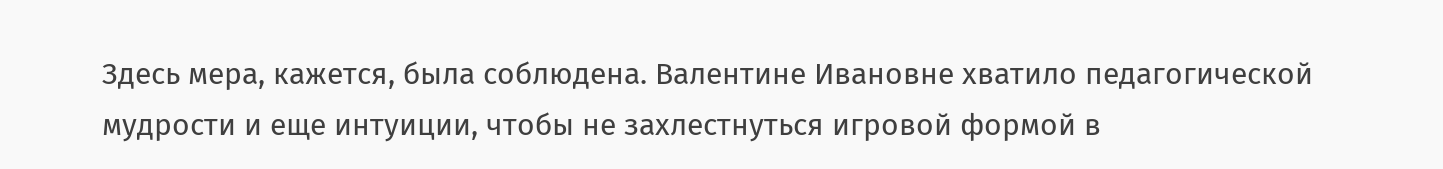Здесь мера, кажется, была соблюдена. Валентине Ивановне хватило педагогической мудрости и еще интуиции, чтобы не захлестнуться игровой формой в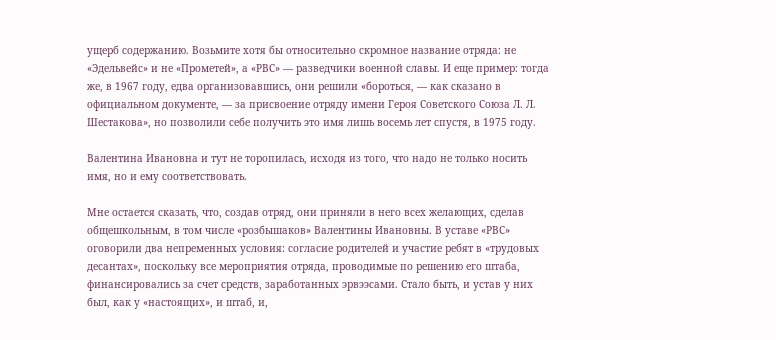ущерб содержанию. Возьмите хотя бы относительно скромное название отряда: не «Эдельвейс» и не «Прометей», а «РВС» — разведчики военной славы. И еще пример: тогда же, в 1967 году, едва организовавшись, они решили «бороться, — как сказано в официальном документе, — за присвоение отряду имени Героя Советского Союза Л. Л. Шестакова», но позволили себе получить это имя лишь восемь лет спустя, в 1975 году.

Валентина Ивановна и тут не торопилась, исходя из того, что надо не только носить имя, но и ему соответствовать.

Мне остается сказать, что, создав отряд, они приняли в него всех желающих, сделав общешкольным, в том числе «розбышаков» Валентины Ивановны. В уставе «РВС» оговорили два непременных условия: согласие родителей и участие ребят в «трудовых десантах», поскольку все мероприятия отряда, проводимые по решению его штаба, финансировались за счет средств, заработанных эрвээсами. Стало быть, и устав у них был, как у «настоящих», и штаб, и,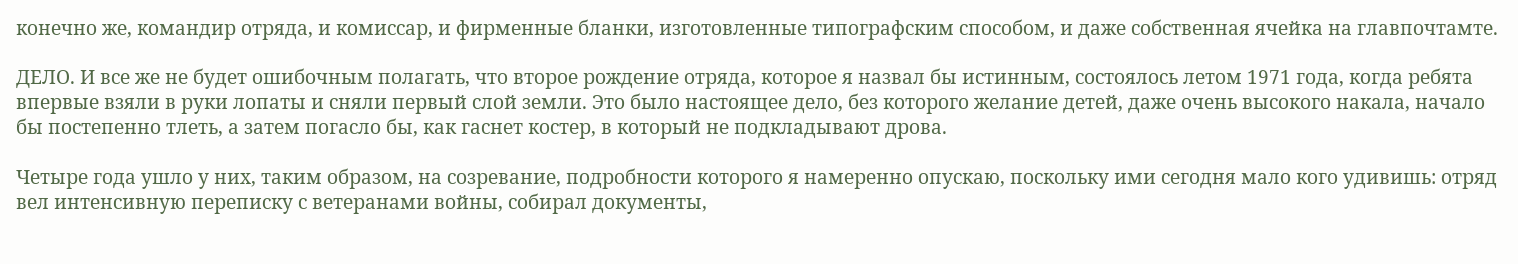конечно же, командир отряда, и комиссар, и фирменные бланки, изготовленные типографским способом, и даже собственная ячейка на главпочтамте.

ДЕЛО. И все же не будет ошибочным полагать, что второе рождение отряда, которое я назвал бы истинным, состоялось летом 1971 года, когда ребята впервые взяли в руки лопаты и сняли первый слой земли. Это было настоящее дело, без которого желание детей, даже очень высокого накала, начало бы постепенно тлеть, а затем погасло бы, как гаснет костер, в который не подкладывают дрова.

Четыре года ушло у них, таким образом, на созревание, подробности которого я намеренно опускаю, поскольку ими сегодня мало кого удивишь: отряд вел интенсивную переписку с ветеранами войны, собирал документы,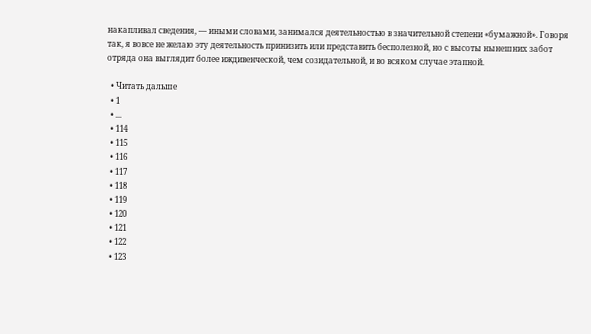накапливал сведения, — иными словами, занимался деятельностью в значительной степени «бумажной». Говоря так, я вовсе не желаю эту деятельность принизить или представить бесполезной, но с высоты нынешних забот отряда она выглядит более иждивенческой, чем созидательной, и во всяком случае этапной.

  • Читать дальше
  • 1
  • ...
  • 114
  • 115
  • 116
  • 117
  • 118
  • 119
  • 120
  • 121
  • 122
  • 123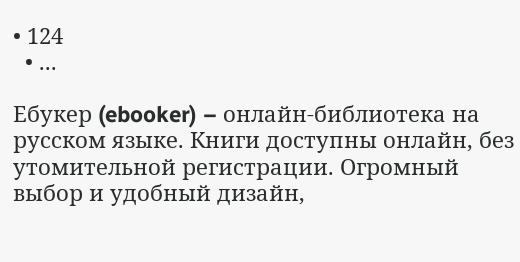• 124
  • ...

Ебукер (ebooker) – онлайн-библиотека на русском языке. Книги доступны онлайн, без утомительной регистрации. Огромный выбор и удобный дизайн,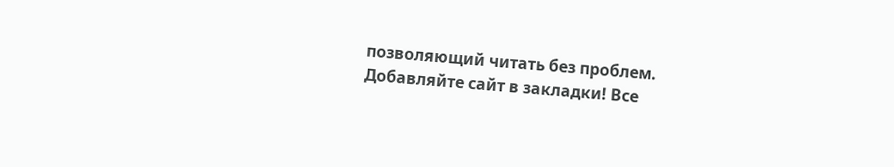позволяющий читать без проблем. Добавляйте сайт в закладки! Все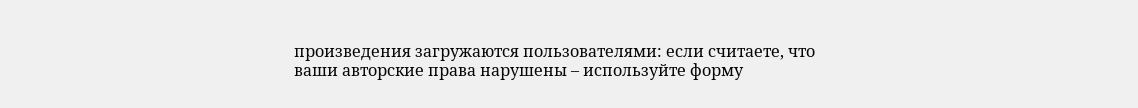произведения загружаются пользователями: если считаете, что ваши авторские права нарушены – используйте форму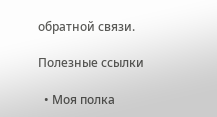обратной связи.

Полезные ссылки

  • Моя полка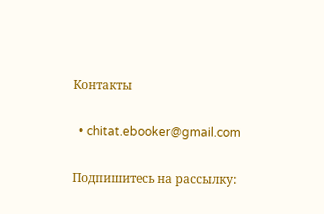Контакты

  • chitat.ebooker@gmail.com

Подпишитесь на рассылку: